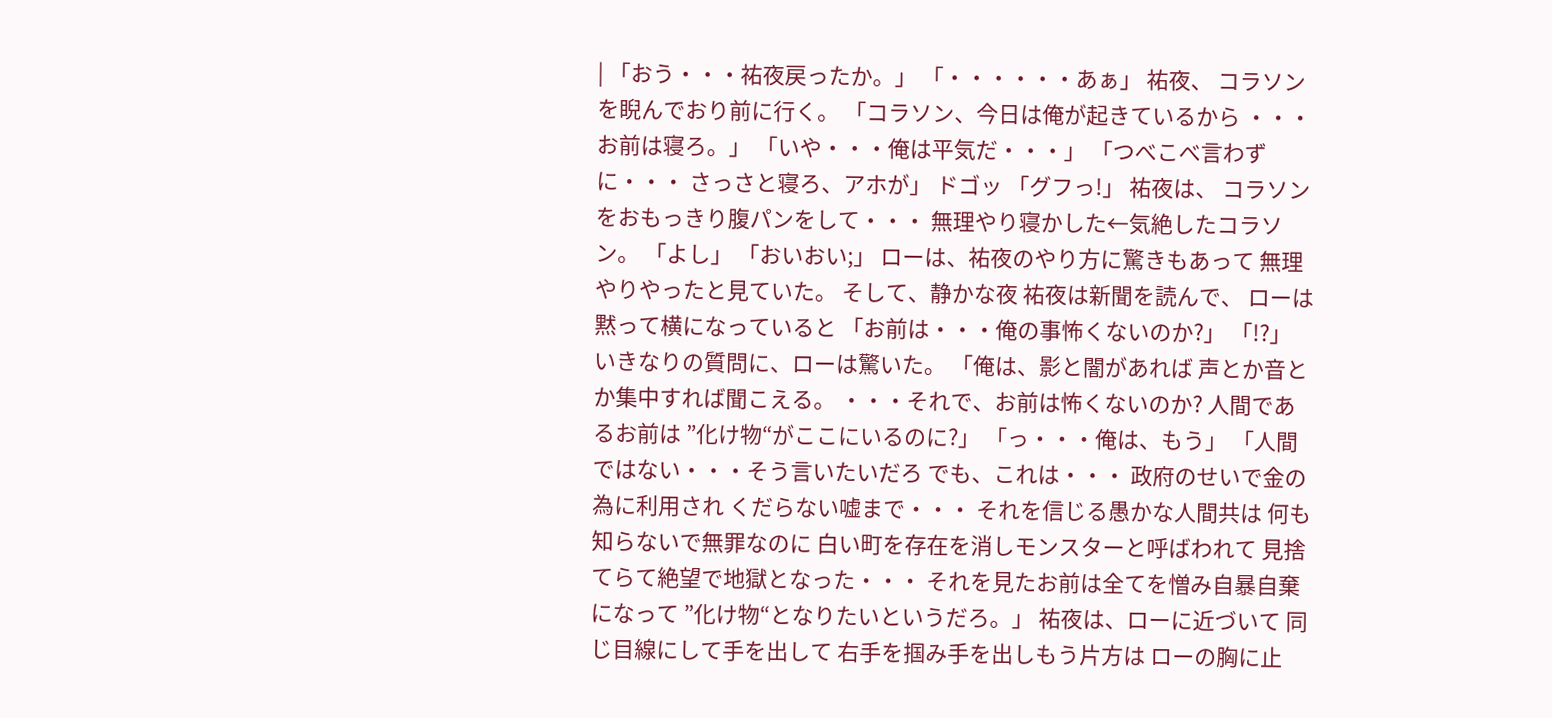| 「おう・・・祐夜戻ったか。」 「・・・・・・あぁ」 祐夜、 コラソンを睨んでおり前に行く。 「コラソン、今日は俺が起きているから ・・・お前は寝ろ。」 「いや・・・俺は平気だ・・・」 「つべこべ言わずに・・・ さっさと寝ろ、アホが」 ドゴッ 「グフっ!」 祐夜は、 コラソンをおもっきり腹パンをして・・・ 無理やり寝かした←気絶したコラソン。 「よし」 「おいおい;」 ローは、祐夜のやり方に驚きもあって 無理やりやったと見ていた。 そして、静かな夜 祐夜は新聞を読んで、 ローは黙って横になっていると 「お前は・・・俺の事怖くないのか?」 「!?」 いきなりの質問に、ローは驚いた。 「俺は、影と闇があれば 声とか音とか集中すれば聞こえる。 ・・・それで、お前は怖くないのか? 人間であるお前は ”化け物“がここにいるのに?」 「っ・・・俺は、もう」 「人間ではない・・・そう言いたいだろ でも、これは・・・ 政府のせいで金の為に利用され くだらない嘘まで・・・ それを信じる愚かな人間共は 何も知らないで無罪なのに 白い町を存在を消しモンスターと呼ばわれて 見捨てらて絶望で地獄となった・・・ それを見たお前は全てを憎み自暴自棄になって ”化け物“となりたいというだろ。」 祐夜は、ローに近づいて 同じ目線にして手を出して 右手を掴み手を出しもう片方は ローの胸に止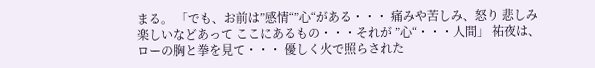まる。 「でも、お前は”感情“”心“がある・・・ 痛みや苦しみ、怒り 悲しみ 楽しいなどあって ここにあるもの・・・それが ”心“・・・人間」 祐夜は、ローの胸と拳を見て・・・ 優しく火で照らされた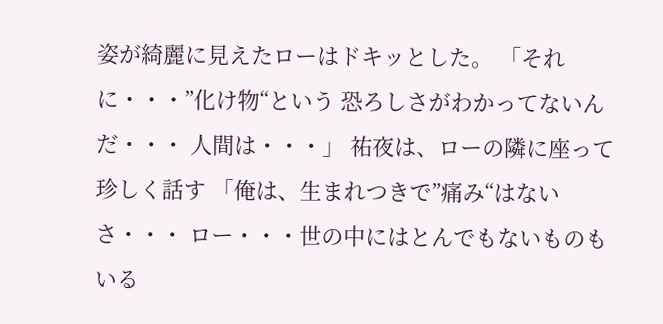姿が綺麗に見えたローはドキッとした。 「それに・・・”化け物“という 恐ろしさがわかってないんだ・・・ 人間は・・・」 祐夜は、ローの隣に座って珍しく話す 「俺は、生まれつきで”痛み“はないさ・・・ ロー・・・世の中にはとんでもないものもいる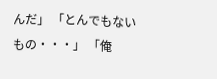んだ」 「とんでもないもの・・・」 「俺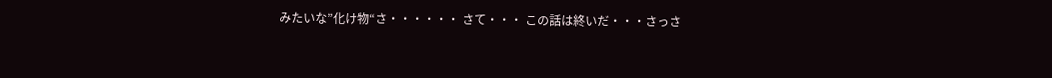みたいな”化け物“さ・・・・・・ さて・・・ この話は終いだ・・・さっさ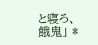と寝ろ、餓鬼」 *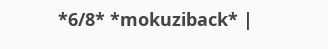*6/8* *mokuziback* |